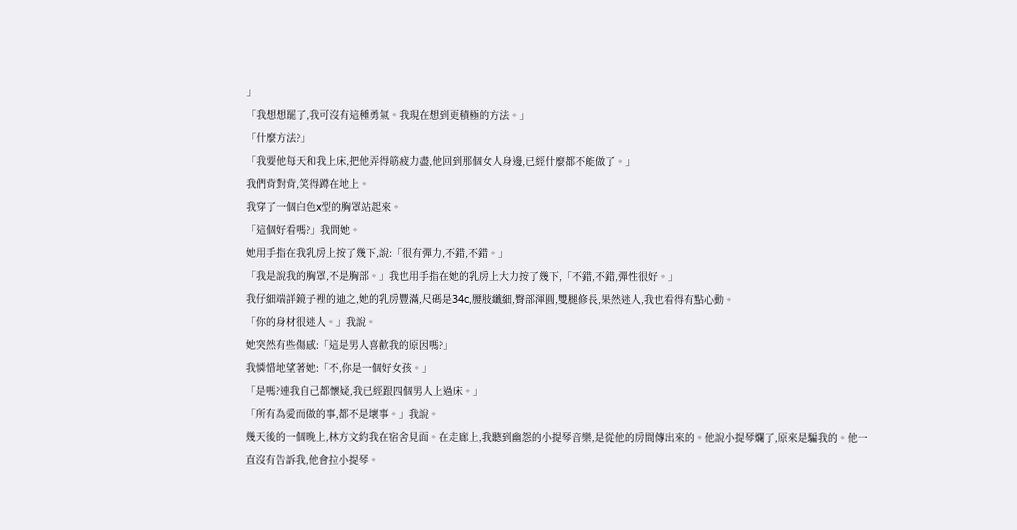」
「我想想罷了,我可沒有這種勇氣。我現在想到更積極的方法。」
「什麼方法?」
「我要他每天和我上床,把他弄得筋疲力盡,他回到那個女人身邊,已經什麼都不能做了。」
我們背對背,笑得蹲在地上。
我穿了一個白色x型的胸罩站起來。
「這個好看嗎?」我問她。
她用手指在我乳房上按了幾下,說:「很有彈力,不錯,不錯。」
「我是說我的胸罩,不是胸部。」我也用手指在她的乳房上大力按了幾下,「不錯,不錯,彈性很好。」
我仔細端詳鏡子裡的迪之,她的乳房豐滿,尺碼是34c,腰肢纖細,臀部渾圓,雙腿修長,果然迷人,我也看得有點心動。
「你的身材很迷人。」我說。
她突然有些傷感:「這是男人喜歡我的原因嗎?」
我憐惜地望著她:「不,你是一個好女孩。」
「是嗎?連我自己都懷疑,我已經跟四個男人上過床。」
「所有為愛而做的事,都不是壞事。」我說。
幾天後的一個晚上,林方文約我在宿舍見面。在走廊上,我聽到幽怨的小提琴音樂,是從他的房間傳出來的。他說小提琴爛了,原來是騙我的。他一直沒有告訴我,他會拉小提琴。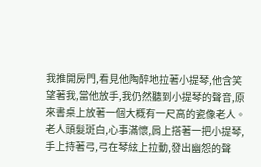我推開房門,看見他陶醉地拉著小提琴,他含笑望著我,當他放手,我仍然聽到小提琴的聲音,原來書桌上放著一個大概有一尺高的瓷像老人。老人頭髮斑白,心事滿懷,肩上搭著一把小提琴,手上持著弓,弓在琴絃上拉動,發出幽怨的聲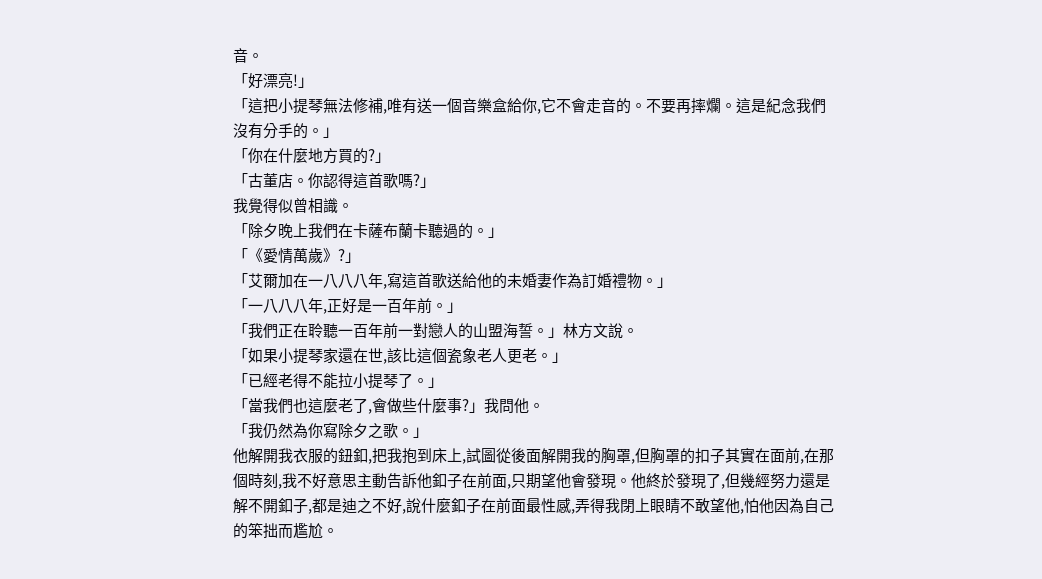音。
「好漂亮!」
「這把小提琴無法修補,唯有送一個音樂盒給你,它不會走音的。不要再摔爛。這是紀念我們沒有分手的。」
「你在什麼地方買的?」
「古董店。你認得這首歌嗎?」
我覺得似曾相識。
「除夕晚上我們在卡薩布蘭卡聽過的。」
「《愛情萬歲》?」
「艾爾加在一八八八年,寫這首歌送給他的未婚妻作為訂婚禮物。」
「一八八八年,正好是一百年前。」
「我們正在聆聽一百年前一對戀人的山盟海誓。」林方文說。
「如果小提琴家還在世,該比這個瓷象老人更老。」
「已經老得不能拉小提琴了。」
「當我們也這麼老了,會做些什麼事?」我問他。
「我仍然為你寫除夕之歌。」
他解開我衣服的鈕釦,把我抱到床上,試圖從後面解開我的胸罩,但胸罩的扣子其實在面前,在那個時刻,我不好意思主動告訴他釦子在前面,只期望他會發現。他終於發現了,但幾經努力還是解不開釦子,都是迪之不好,說什麼釦子在前面最性感,弄得我閉上眼睛不敢望他,怕他因為自己的笨拙而尷尬。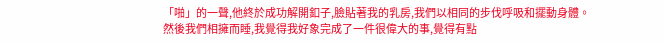「啪」的一聲,他終於成功解開釦子,臉貼著我的乳房,我們以相同的步伐呼吸和擺動身體。
然後我們相擁而睡,我覺得我好象完成了一件很偉大的事,覺得有點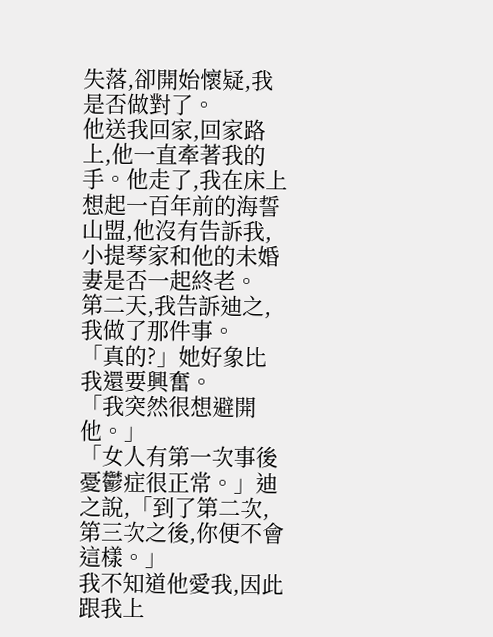失落,卻開始懷疑,我是否做對了。
他送我回家,回家路上,他一直牽著我的手。他走了,我在床上想起一百年前的海誓山盟,他沒有告訴我,小提琴家和他的未婚妻是否一起終老。
第二天,我告訴迪之,我做了那件事。
「真的?」她好象比我還要興奮。
「我突然很想避開他。」
「女人有第一次事後憂鬱症很正常。」迪之說,「到了第二次,第三次之後,你便不會這樣。」
我不知道他愛我,因此跟我上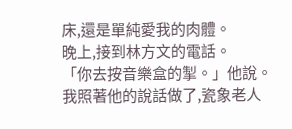床,還是單純愛我的肉體。
晚上,接到林方文的電話。
「你去按音樂盒的掣。」他說。
我照著他的說話做了,瓷象老人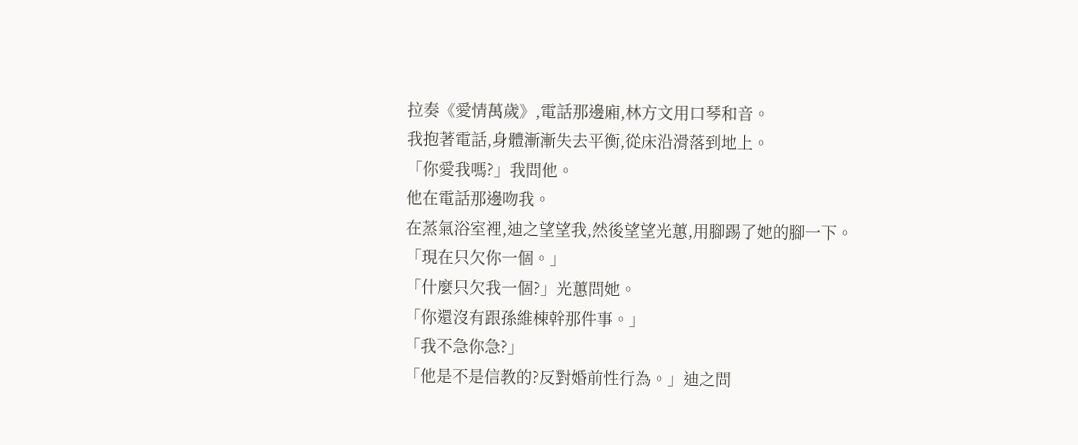拉奏《愛情萬歲》,電話那邊廂,林方文用口琴和音。
我抱著電話,身體漸漸失去平衡,從床沿滑落到地上。
「你愛我嗎?」我問他。
他在電話那邊吻我。
在蒸氣浴室裡,迪之望望我,然後望望光蕙,用腳踢了她的腳一下。
「現在只欠你一個。」
「什麼只欠我一個?」光蕙問她。
「你還沒有跟孫維棟幹那件事。」
「我不急你急?」
「他是不是信教的?反對婚前性行為。」迪之問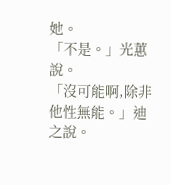她。
「不是。」光蕙說。
「沒可能啊,除非他性無能。」迪之說。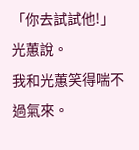「你去試試他!」光蕙說。
我和光蕙笑得喘不過氣來。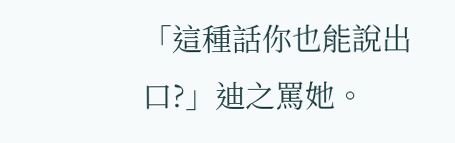「這種話你也能說出口?」迪之罵她。